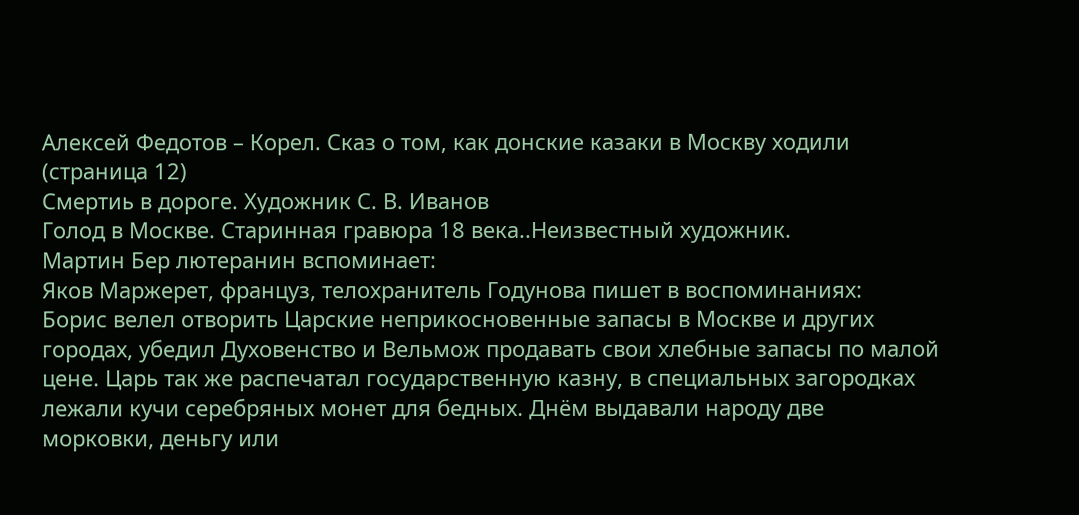Алексей Федотов – Корел. Сказ о том, как донские казаки в Москву ходили (страница 12)
Смертиь в дороге. Художник С. В. Иванов
Голод в Москве. Старинная гравюра 18 века..Неизвестный художник.
Мартин Бер лютеранин вспоминает:
Яков Маржерет, француз, телохранитель Годунова пишет в воспоминаниях:
Борис велел отворить Царские неприкосновенные запасы в Москве и других городах, убедил Духовенство и Вельмож продавать свои хлебные запасы по малой цене. Царь так же распечатал государственную казну, в специальных загородках лежали кучи серебряных монет для бедных. Днём выдавали народу две морковки, деньгу или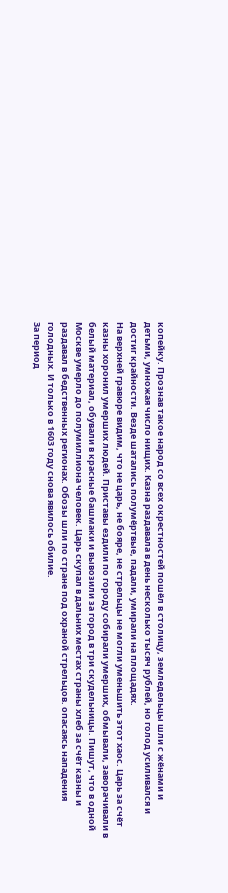копейку. Прознав такое народ со всех окрестностей пошёл в столицу, земледельцы шли с жёнами и детьми, умножая число нищих. Казна раздавала в день несколько тысяч рублей, но голод усиливался и достиг крайности. Везде шатались полумёртвые, падали, умирали на площадях.
На верхней гравюре видим, что не царь, не бояре, не стрельцы не могли уменьшить этот хаос. Царь за счёт казны хоронил умерших людей. Приставы ездили по городу собирали умерших, обмывали, заворачивали в белый материал, обували в красные башмаки и вывозили за город в три скудельницы. Пишут, что в одной Москве умерло до полумиллиона человек. Царь скупал в дальних местах страны хлеб за счёт казны и раздавал в бедственных регионах. Обозы шли по стране под охраной стрельцов. опасаясь нападения голодных. И только в 1603 году снова явилось обилие.
За период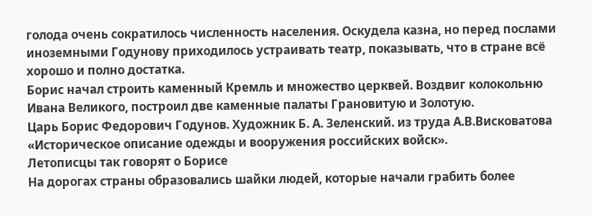голода очень сократилось численность населения. Оскудела казна, но перед послами иноземными Годунову приходилось устраивать театр, показывать, что в стране всё хорошо и полно достатка.
Борис начал строить каменный Кремль и множество церквей. Воздвиг колокольню Ивана Великого, построил две каменные палаты Грановитую и Золотую.
Царь Борис Федорович Годунов. Художник Б. А. Зеленский. из труда А.В.Висковатова «Историческое описание одежды и вооружения российских войск».
Летописцы так говорят о Борисе
На дорогах страны образовались шайки людей, которые начали грабить более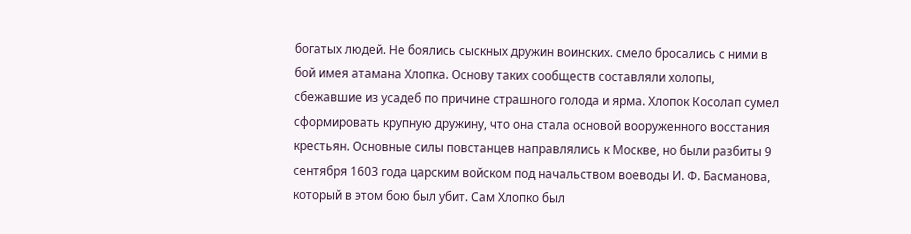богатых людей. Не боялись сыскных дружин воинских. смело бросались с ними в бой имея атамана Хлопка. Основу таких сообществ составляли холопы, сбежавшие из усадеб по причине страшного голода и ярма. Хлопок Косолап сумел сформировать крупную дружину, что она стала основой вооруженного восстания крестьян. Основные силы повстанцев направлялись к Москве, но были разбиты 9 сентября 1603 года царским войском под начальством воеводы И. Ф. Басманова, который в этом бою был убит. Сам Хлопко был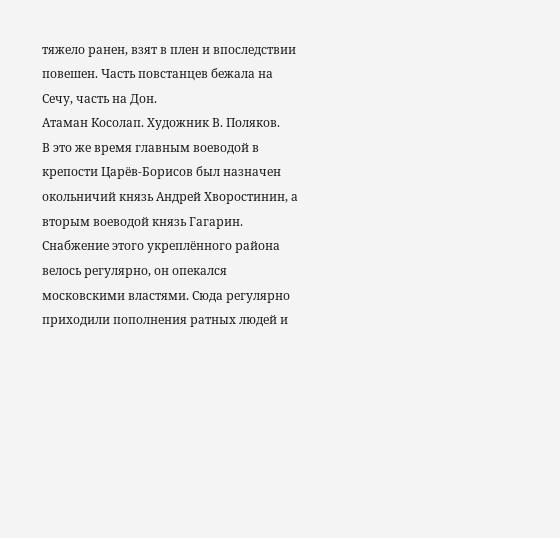тяжело ранен, взят в плен и впоследствии повешен. Часть повстанцев бежала на Сечу, часть на Дон.
Атаман Косолап. Художник В. Поляков.
В это же время главным воеводой в крепости Царёв-Борисов был назначен окольничий князь Андрей Хворостинин, а вторым воеводой князь Гагарин. Снабжение этого укреплённого района велось регулярно, он опекался московскими властями. Сюда регулярно приходили пополнения ратных людей и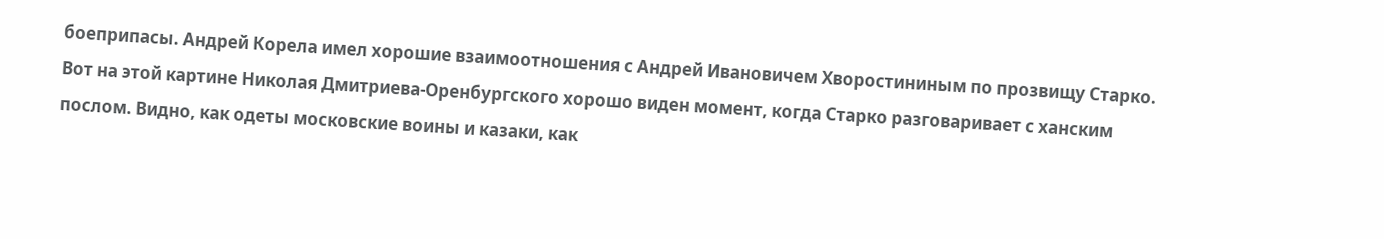боеприпасы. Андрей Корела имел хорошие взаимоотношения с Андрей Ивановичем Хворостининым по прозвищу Старко.
Вот на этой картине Николая Дмитриева-Оренбургского хорошо виден момент, когда Старко разговаривает с ханским послом. Видно, как одеты московские воины и казаки, как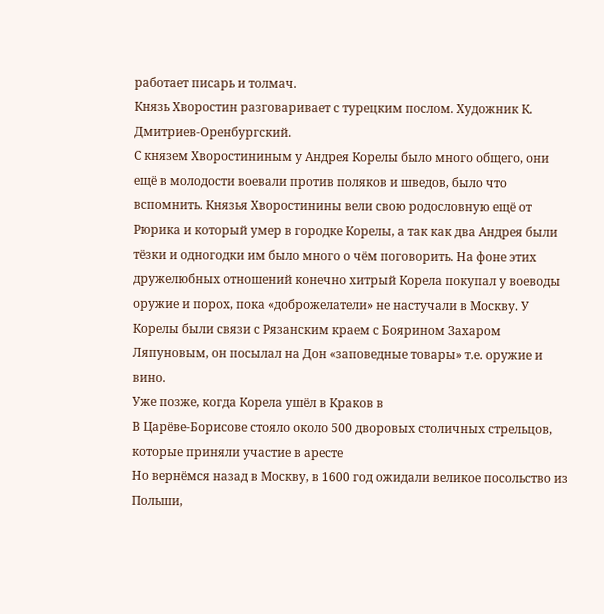работает писарь и толмач.
Князь Хворостин разговаривает с турецким послом. Художник К. Дмитриев-Оренбургский.
С князем Хворостининым у Андрея Корелы было много общего, они ещё в молодости воевали против поляков и шведов, было что вспомнить. Князья Хворостинины вели свою родословную ещё от Рюрика и который умер в городке Корелы, а так как два Андрея были тёзки и одногодки им было много о чём поговорить. На фоне этих дружелюбных отношений конечно хитрый Корела покупал у воеводы оружие и порох, пока «доброжелатели» не настучали в Москву. У Корелы были связи с Рязанским краем с Боярином Захаром Ляпуновым, он посылал на Дон «заповедные товары» т.е. оружие и вино.
Уже позже, когда Корела ушёл в Краков в
В Царёве-Борисове стояло около 500 дворовых столичных стрельцов, которые приняли участие в аресте
Но вернёмся назад в Москву, в 1600 год ожидали великое посольство из Польши,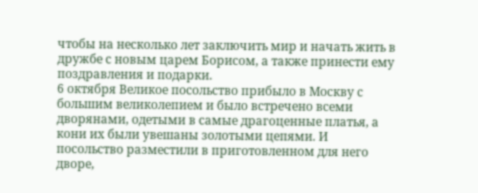чтобы на несколько лет заключить мир и начать жить в дружбе с новым царем Борисом, а также принести ему поздравления и подарки.
6 октября Великое посольство прибыло в Москву с большим великолепием и было встречено всеми дворянами, одетыми в самые драгоценные платья, а кони их были увешаны золотыми цепями. И посольство разместили в приготовленном для него дворе,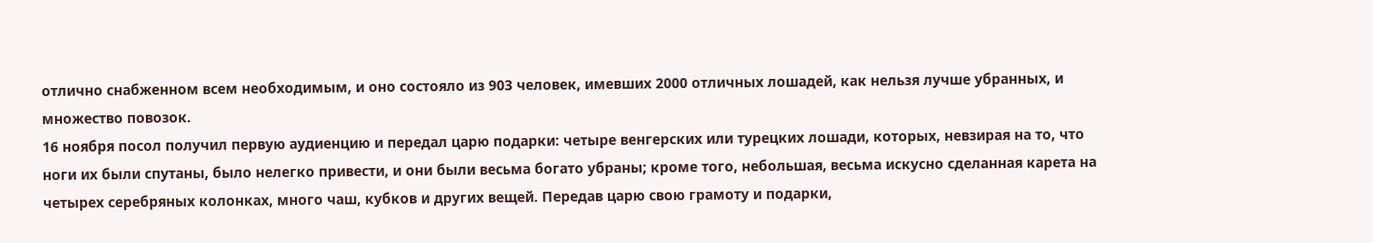отлично снабженном всем необходимым, и оно состояло из 903 человек, имевших 2000 отличных лошадей, как нельзя лучше убранных, и множество повозок.
16 ноября посол получил первую аудиенцию и передал царю подарки: четыре венгерских или турецких лошади, которых, невзирая на то, что ноги их были спутаны, было нелегко привести, и они были весьма богато убраны; кроме того, небольшая, весьма искусно сделанная карета на четырех серебряных колонках, много чаш, кубков и других вещей. Передав царю свою грамоту и подарки,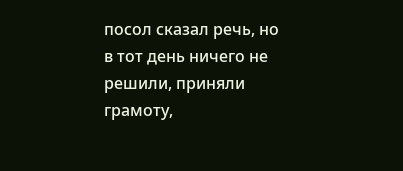посол сказал речь, но в тот день ничего не решили, приняли грамоту,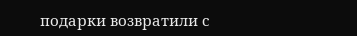подарки возвратили с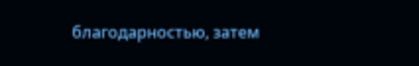благодарностью, затем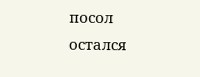посол остался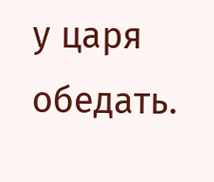у царя обедать.